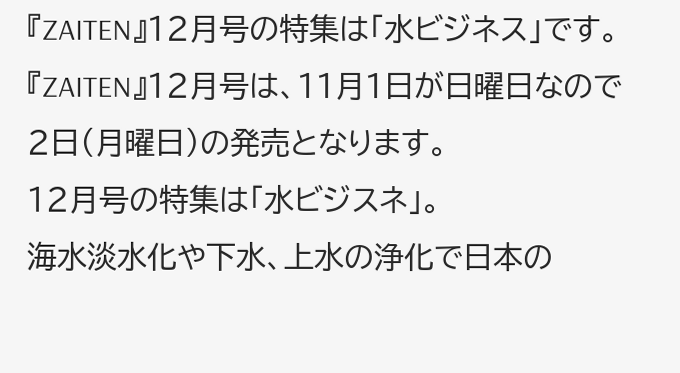『ZAITEN』12月号の特集は「水ビジネス」です。
『ZAITEN』12月号は、11月1日が日曜日なので2日(月曜日)の発売となります。
12月号の特集は「水ビジスネ」。
海水淡水化や下水、上水の浄化で日本の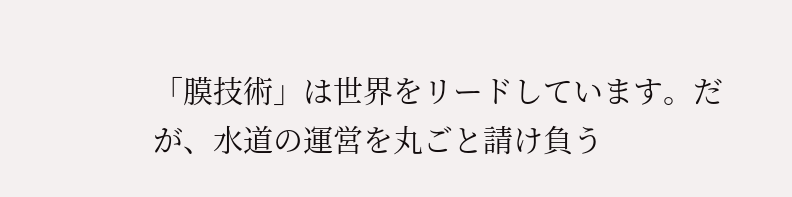「膜技術」は世界をリードしています。だが、水道の運営を丸ごと請け負う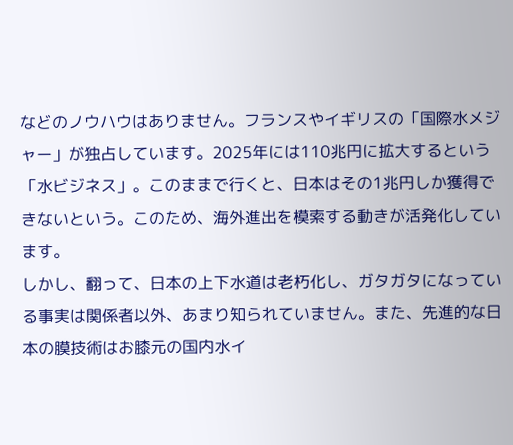などのノウハウはありません。フランスやイギリスの「国際水メジャー」が独占しています。2025年には110兆円に拡大するという「水ビジネス」。このままで行くと、日本はその1兆円しか獲得できないという。このため、海外進出を模索する動きが活発化しています。
しかし、翻って、日本の上下水道は老朽化し、ガタガタになっている事実は関係者以外、あまり知られていません。また、先進的な日本の膜技術はお膝元の国内水イ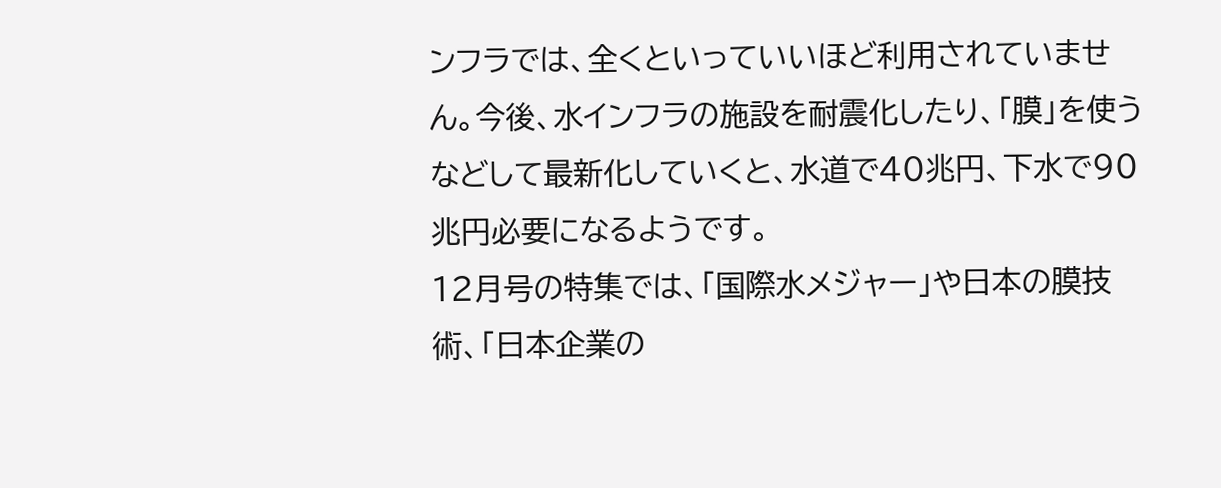ンフラでは、全くといっていいほど利用されていません。今後、水インフラの施設を耐震化したり、「膜」を使うなどして最新化していくと、水道で40兆円、下水で90兆円必要になるようです。
12月号の特集では、「国際水メジャー」や日本の膜技術、「日本企業の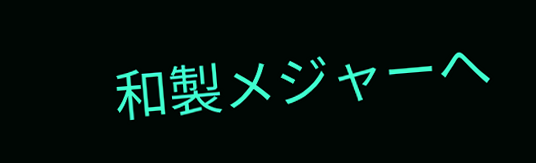和製メジャーへ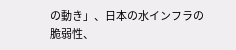の動き」、日本の水インフラの脆弱性、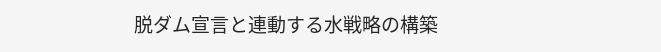脱ダム宣言と連動する水戦略の構築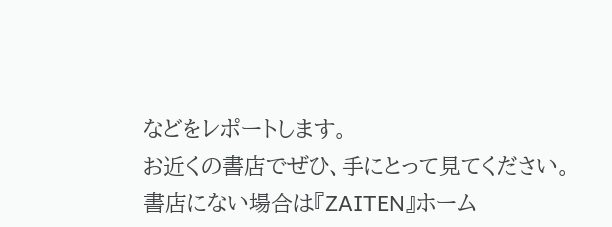などをレポートします。
お近くの書店でぜひ、手にとって見てください。
書店にない場合は『ZAITEN』ホーム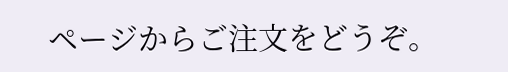ページからご注文をどうぞ。